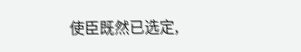使臣既然已选定,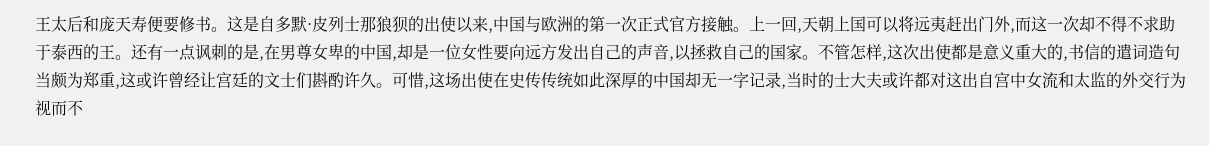王太后和庞天寿便要修书。这是自多默·皮列士那狼狈的出使以来,中国与欧洲的第一次正式官方接触。上一回,天朝上国可以将远夷赶出门外,而这一次却不得不求助于泰西的王。还有一点讽刺的是,在男尊女卑的中国,却是一位女性要向远方发出自己的声音,以拯救自己的国家。不管怎样,这次出使都是意义重大的,书信的遣词造句当颇为郑重,这或许曾经让宫廷的文士们斟酌许久。可惜,这场出使在史传传统如此深厚的中国却无一字记录,当时的士大夫或许都对这出自宫中女流和太监的外交行为视而不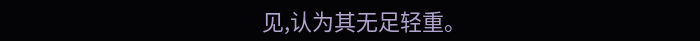见,认为其无足轻重。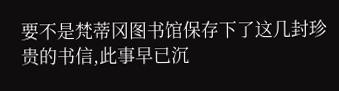要不是梵蒂冈图书馆保存下了这几封珍贵的书信,此事早已沉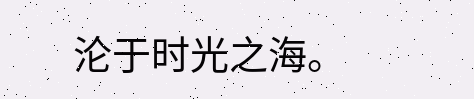沦于时光之海。